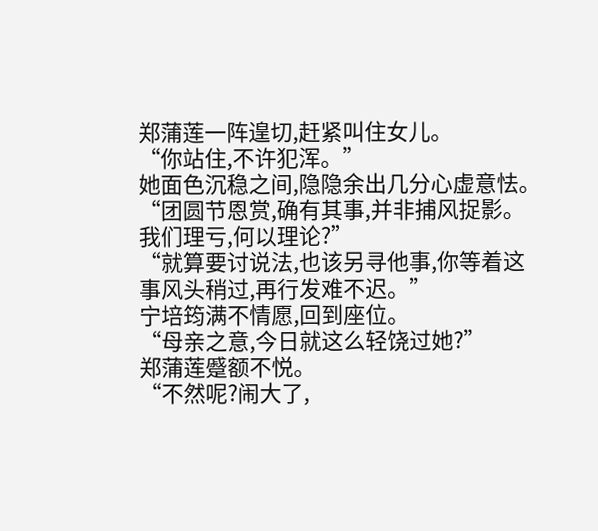郑蒲莲一阵遑切,赶紧叫住女儿。
“你站住,不许犯浑。”
她面色沉稳之间,隐隐余出几分心虚意怯。
“团圆节恩赏,确有其事,并非捕风捉影。我们理亏,何以理论?”
“就算要讨说法,也该另寻他事,你等着这事风头稍过,再行发难不迟。”
宁培筠满不情愿,回到座位。
“母亲之意,今日就这么轻饶过她?”
郑蒲莲蹙额不悦。
“不然呢?闹大了,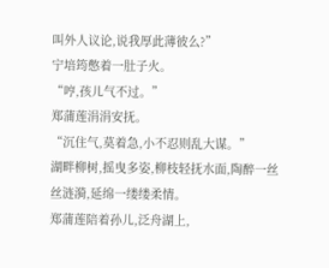叫外人议论,说我厚此薄彼么?”
宁培筠憋着一肚子火。
“哼,孩儿气不过。”
郑蒲莲涓涓安抚。
“沉住气,莫着急,小不忍则乱大谋。”
湖畔柳树,摇曳多姿,柳枝轻抚水面,陶醉一丝丝涟漪,延绵一缕缕柔情。
郑蒲莲陪着孙儿,泛舟湖上,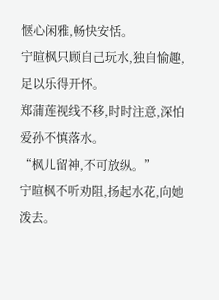惬心闲雅,畅快安恬。
宁暄枫只顾自己玩水,独自愉趣,足以乐得开怀。
郑蒲莲视线不移,时时注意,深怕爱孙不慎落水。
“枫儿留神,不可放纵。”
宁暄枫不听劝阻,扬起水花,向她泼去。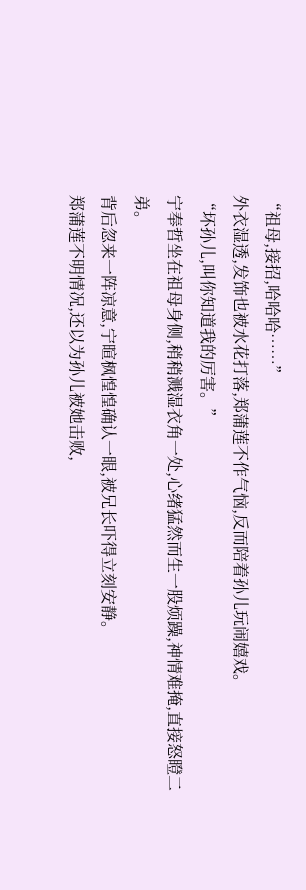“祖母,接招,哈哈哈……”
外衣湿透,发饰也被水花打落,郑蒲莲不作气恼,反而陪着孙儿玩闹嬉戏。
“坏孙儿,叫你知道我的厉害。”
宁奉哲坐在祖母身侧,稍稍溅湿衣角一处,心绪猛然而生一股烦躁,神情难掩,直接怒瞪二弟。
背后忽来一阵凉意,宁暄枫惶惶确认一眼,被兄长吓得立刻安静。
郑蒲莲不明情况,还以为孙儿被她击败,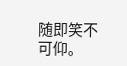随即笑不可仰。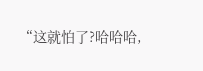“这就怕了?哈哈哈,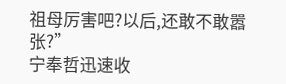祖母厉害吧?以后,还敢不敢嚣张?”
宁奉哲迅速收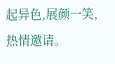起异色,展颜一笑,热情邀请。